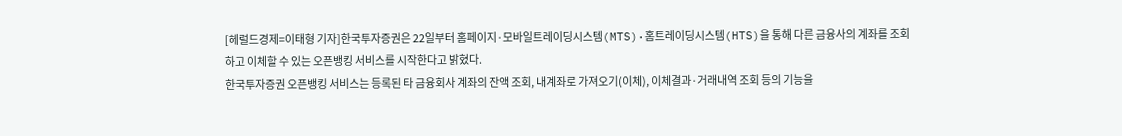[헤럴드경제=이태형 기자]한국투자증권은 22일부터 홈페이지·모바일트레이딩시스템(MTS)·홈트레이딩시스템(HTS)을 통해 다른 금융사의 계좌를 조회하고 이체할 수 있는 오픈뱅킹 서비스를 시작한다고 밝혔다.
한국투자증권 오픈뱅킹 서비스는 등록된 타 금융회사 계좌의 잔액 조회, 내계좌로 가져오기(이체), 이체결과·거래내역 조회 등의 기능을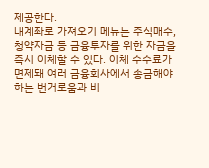제공한다.
내계좌로 가져오기 메뉴는 주식매수, 청약자금 등 금융투자를 위한 자금을 즉시 이체할 수 있다. 이체 수수료가 면제돼 여러 금융회사에서 송금해야 하는 번거로움과 비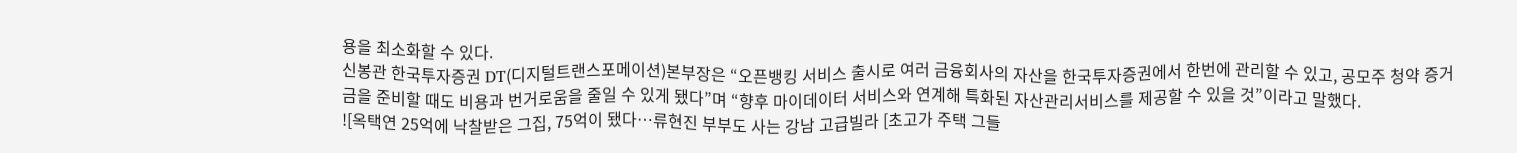용을 최소화할 수 있다.
신봉관 한국투자증권 DT(디지털트랜스포메이션)본부장은 “오픈뱅킹 서비스 출시로 여러 금융회사의 자산을 한국투자증권에서 한번에 관리할 수 있고, 공모주 청약 증거금을 준비할 때도 비용과 번거로움을 줄일 수 있게 됐다”며 “향후 마이데이터 서비스와 연계해 특화된 자산관리서비스를 제공할 수 있을 것”이라고 말했다.
![옥택연 25억에 낙찰받은 그집, 75억이 됐다…류현진 부부도 사는 강남 고급빌라 [초고가 주택 그들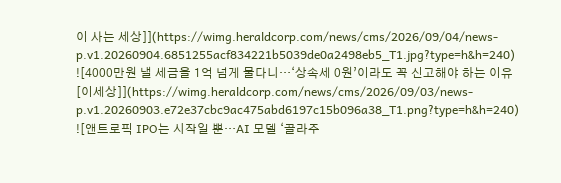이 사는 세상]](https://wimg.heraldcorp.com/news/cms/2026/09/04/news-p.v1.20260904.6851255acf834221b5039de0a2498eb5_T1.jpg?type=h&h=240)
![4000만원 낼 세금을 1억 넘게 물다니…‘상속세 0원’이라도 꼭 신고해야 하는 이유 [이세상]](https://wimg.heraldcorp.com/news/cms/2026/09/03/news-p.v1.20260903.e72e37cbc9ac475abd6197c15b096a38_T1.png?type=h&h=240)
![앤트로픽 IPO는 시작일 뿐…AI 모델 ‘골라주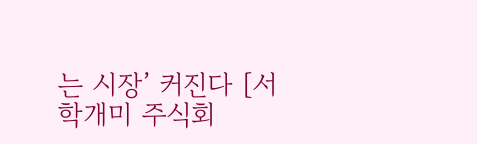는 시장’ 커진다 [서학개미 주식회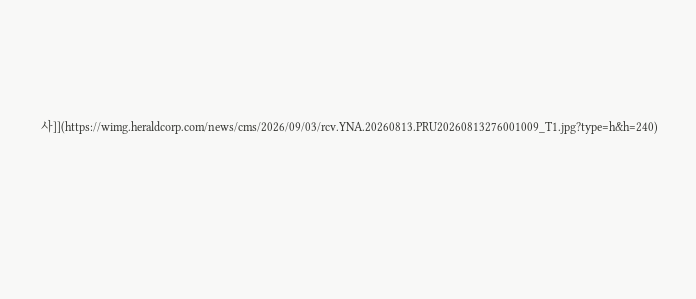사]](https://wimg.heraldcorp.com/news/cms/2026/09/03/rcv.YNA.20260813.PRU20260813276001009_T1.jpg?type=h&h=240)